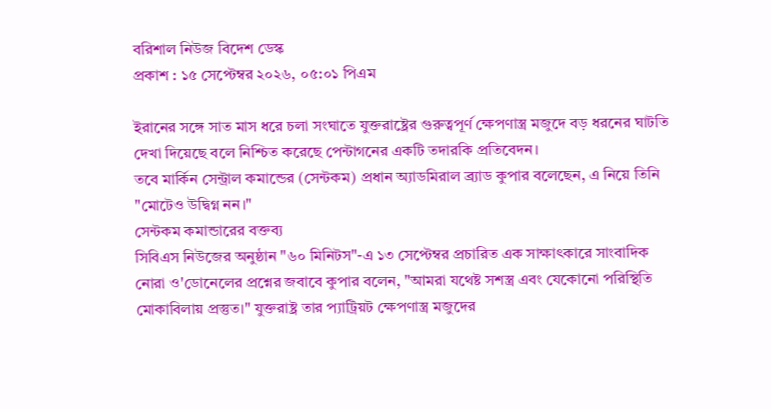বরিশাল নিউজ বিদেশ ডেস্ক
প্রকাশ : ১৫ সেপ্টেম্বর ২০২৬, ০৫:০১ পিএম

ইরানের সঙ্গে সাত মাস ধরে চলা সংঘাতে যুক্তরাষ্ট্রের গুরুত্বপূর্ণ ক্ষেপণাস্ত্র মজুদে বড় ধরনের ঘাটতি দেখা দিয়েছে বলে নিশ্চিত করেছে পেন্টাগনের একটি তদারকি প্রতিবেদন।
তবে মার্কিন সেন্ট্রাল কমান্ডের (সেন্টকম) প্রধান অ্যাডমিরাল ব্র্যাড কুপার বলেছেন, এ নিয়ে তিনি "মোটেও উদ্বিগ্ন নন।"
সেন্টকম কমান্ডারের বক্তব্য
সিবিএস নিউজের অনুষ্ঠান "৬০ মিনিটস"-এ ১৩ সেপ্টেম্বর প্রচারিত এক সাক্ষাৎকারে সাংবাদিক নোরা ও'ডোনেলের প্রশ্নের জবাবে কুপার বলেন, "আমরা যথেষ্ট সশস্ত্র এবং যেকোনো পরিস্থিতি মোকাবিলায় প্রস্তুত।" যুক্তরাষ্ট্র তার প্যাট্রিয়ট ক্ষেপণাস্ত্র মজুদের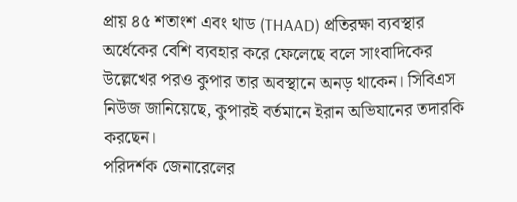প্রায় ৪৫ শতাংশ এবং থাড (THAAD) প্রতিরক্ষা ব্যবস্থার অর্ধেকের বেশি ব্যবহার করে ফেলেছে বলে সাংবাদিকের উল্লেখের পরও কুপার তার অবস্থানে অনড় থাকেন। সিবিএস নিউজ জানিয়েছে, কুপারই বর্তমানে ইরান অভিযানের তদারকি করছেন।
পরিদর্শক জেনারেলের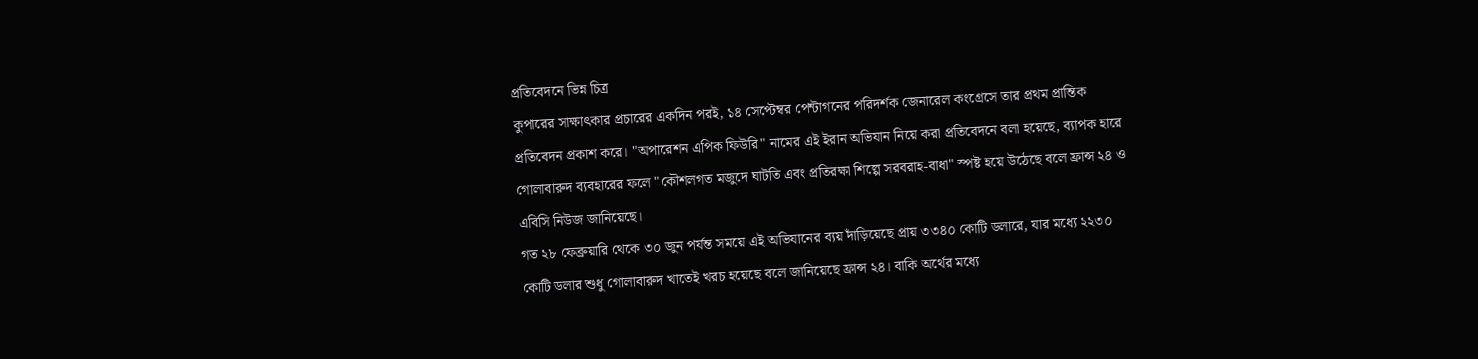প্রতিবেদনে ভিন্ন চিত্র
কুপারের সাক্ষাৎকার প্রচারের একদিন পরই, ১৪ সেপ্টেম্বর পেন্টাগনের পরিদর্শক জেনারেল কংগ্রেসে তার প্রথম প্রান্তিক প্রতিবেদন প্রকাশ করে। "অপারেশন এপিক ফিউরি" নামের এই ইরান অভিযান নিয়ে করা প্রতিবেদনে বলা হয়েছে, ব্যাপক হারে গোলাবারুদ ব্যবহারের ফলে "কৌশলগত মজুদে ঘাটতি এবং প্রতিরক্ষা শিল্পে সরবরাহ-বাধা" স্পষ্ট হয়ে উঠেছে বলে ফ্রান্স ২৪ ও এবিসি নিউজ জানিয়েছে।
গত ২৮ ফেব্রুয়ারি থেকে ৩০ জুন পর্যন্ত সময়ে এই অভিযানের ব্যয় দাঁড়িয়েছে প্রায় ৩৩৪০ কোটি ডলারে, যার মধ্যে ২২৩০ কোটি ডলার শুধু গোলাবারুদ খাতেই খরচ হয়েছে বলে জানিয়েছে ফ্রান্স ২৪। বাকি অর্থের মধ্যে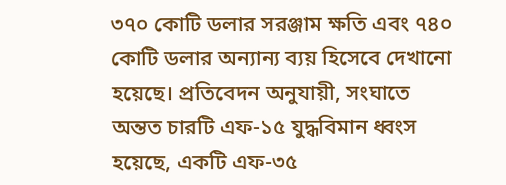৩৭০ কোটি ডলার সরঞ্জাম ক্ষতি এবং ৭৪০ কোটি ডলার অন্যান্য ব্যয় হিসেবে দেখানো হয়েছে। প্রতিবেদন অনুযায়ী, সংঘাতে অন্তত চারটি এফ-১৫ যুদ্ধবিমান ধ্বংস হয়েছে, একটি এফ-৩৫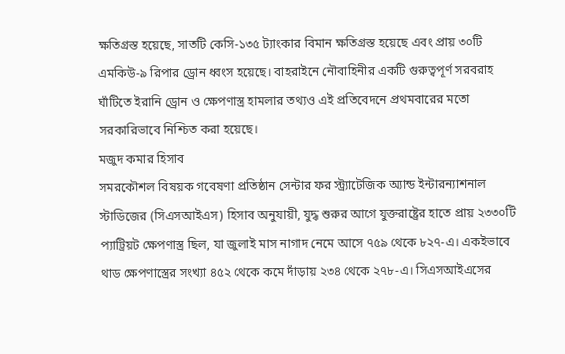ক্ষতিগ্রস্ত হয়েছে, সাতটি কেসি-১৩৫ ট্যাংকার বিমান ক্ষতিগ্রস্ত হয়েছে এবং প্রায় ৩০টি এমকিউ-৯ রিপার ড্রোন ধ্বংস হয়েছে। বাহরাইনে নৌবাহিনীর একটি গুরুত্বপূর্ণ সরবরাহ ঘাঁটিতে ইরানি ড্রোন ও ক্ষেপণাস্ত্র হামলার তথ্যও এই প্রতিবেদনে প্রথমবারের মতো সরকারিভাবে নিশ্চিত করা হয়েছে।
মজুদ কমার হিসাব
সমরকৌশল বিষয়ক গবেষণা প্রতিষ্ঠান সেন্টার ফর স্ট্র্যাটেজিক অ্যান্ড ইন্টারন্যাশনাল স্টাডিজের (সিএসআইএস) হিসাব অনুযায়ী, যুদ্ধ শুরুর আগে যুক্তরাষ্ট্রের হাতে প্রায় ২৩৩০টি প্যাট্রিয়ট ক্ষেপণাস্ত্র ছিল, যা জুলাই মাস নাগাদ নেমে আসে ৭৫৯ থেকে ৮২৭-এ। একইভাবে থাড ক্ষেপণাস্ত্রের সংখ্যা ৪৫২ থেকে কমে দাঁড়ায় ২৩৪ থেকে ২৭৮-এ। সিএসআইএসের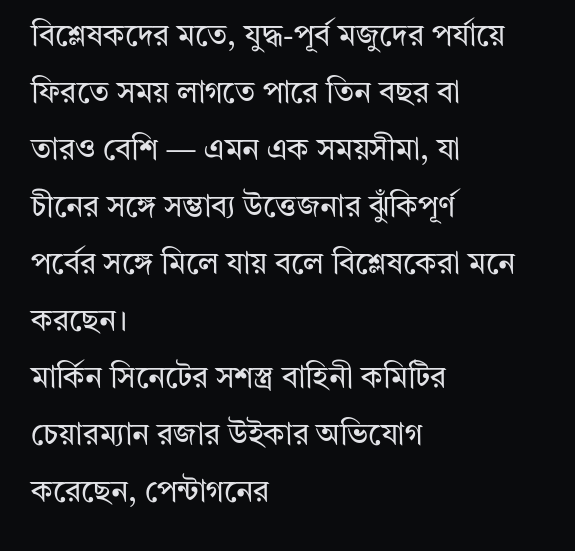বিশ্লেষকদের মতে, যুদ্ধ-পূর্ব মজুদের পর্যায়ে ফিরতে সময় লাগতে পারে তিন বছর বা তারও বেশি — এমন এক সময়সীমা, যা চীনের সঙ্গে সম্ভাব্য উত্তেজনার ঝুঁকিপূর্ণ পর্বের সঙ্গে মিলে যায় বলে বিশ্লেষকেরা মনে করছেন।
মার্কিন সিনেটের সশস্ত্র বাহিনী কমিটির চেয়ারম্যান রজার উইকার অভিযোগ করেছেন, পেন্টাগনের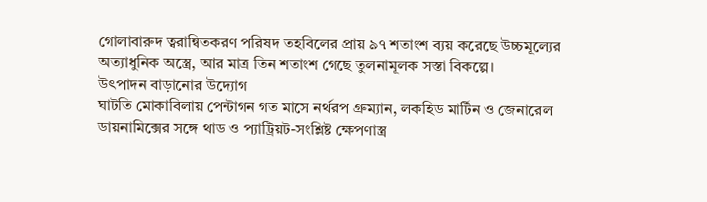গোলাবারুদ ত্বরান্বিতকরণ পরিষদ তহবিলের প্রায় ৯৭ শতাংশ ব্যয় করেছে উচ্চমূল্যের অত্যাধুনিক অস্ত্রে, আর মাত্র তিন শতাংশ গেছে তুলনামূলক সস্তা বিকল্পে।
উৎপাদন বাড়ানোর উদ্যোগ
ঘাটতি মোকাবিলায় পেন্টাগন গত মাসে নর্থরপ গ্রুম্যান, লকহিড মার্টিন ও জেনারেল ডায়নামিক্সের সঙ্গে থাড ও প্যাট্রিয়ট-সংশ্লিষ্ট ক্ষেপণাস্ত্র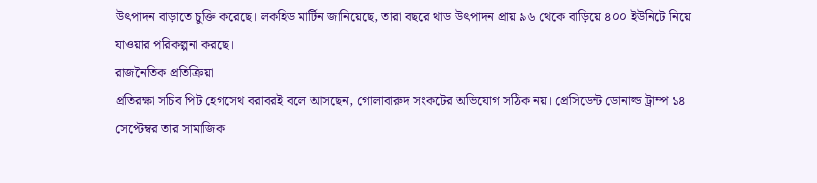উৎপাদন বাড়াতে চুক্তি করেছে। লকহিড মার্টিন জানিয়েছে, তারা বছরে থাড উৎপাদন প্রায় ৯৬ থেকে বাড়িয়ে ৪০০ ইউনিটে নিয়ে যাওয়ার পরিকল্পনা করছে।
রাজনৈতিক প্রতিক্রিয়া
প্রতিরক্ষা সচিব পিট হেগসেথ বরাবরই বলে আসছেন, গোলাবারুদ সংকটের অভিযোগ সঠিক নয়। প্রেসিডেন্ট ডোনাল্ড ট্রাম্প ১৪ সেপ্টেম্বর তার সামাজিক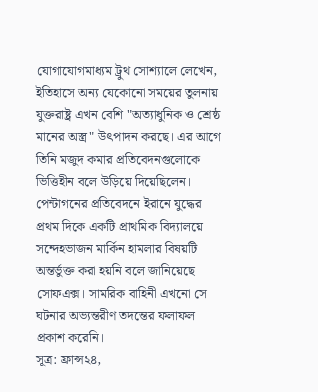যোগাযোগমাধ্যম ট্রুথ সোশ্যালে লেখেন, ইতিহাসে অন্য যেকোনো সময়ের তুলনায় যুক্তরাষ্ট্র এখন বেশি "অত্যাধুনিক ও শ্রেষ্ঠ মানের অস্ত্র" উৎপাদন করছে। এর আগে তিনি মজুদ কমার প্রতিবেদনগুলোকে ভিত্তিহীন বলে উড়িয়ে দিয়েছিলেন।
পেন্টাগনের প্রতিবেদনে ইরানে যুদ্ধের প্রথম দিকে একটি প্রাথমিক বিদ্যালয়ে সন্দেহভাজন মার্কিন হামলার বিষয়টি অন্তর্ভুক্ত করা হয়নি বলে জানিয়েছে সোফএক্স। সামরিক বাহিনী এখনো সে ঘটনার অভ্যন্তরীণ তদন্তের ফলাফল প্রকাশ করেনি।
সূত্র: ফ্রান্স২৪,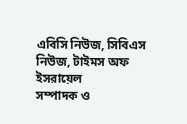এবিসি নিউজ, সিবিএস নিউজ, টাইমস অফ ইসরায়েল
সম্পাদক ও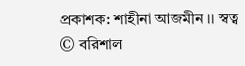প্রকাশক: শাহীনা আজমীন ।। স্বত্ব © বরিশাল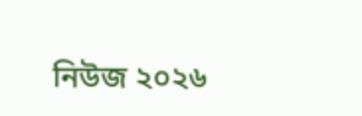নিউজ ২০২৬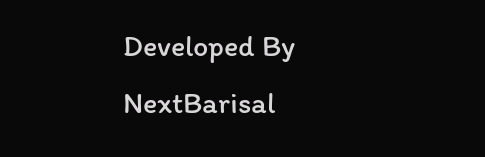Developed By NextBarisal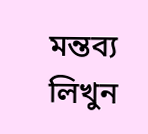মন্তব্য লিখুন